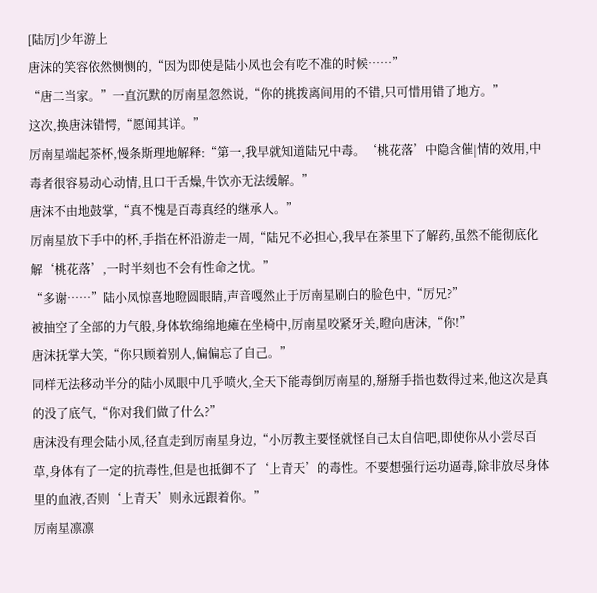[陆厉]少年游上
唐沫的笑容依然恻恻的,“因为即使是陆小凤也会有吃不准的时候……”
“唐二当家。”一直沉默的厉南星忽然说,“你的挑拨离间用的不错,只可惜用错了地方。”
这次,换唐沫错愕,“愿闻其详。”
厉南星端起茶杯,慢条斯理地解释:“第一,我早就知道陆兄中毒。‘桃花落’中隐含催|情的效用,中毒者很容易动心动情,且口干舌燥,牛饮亦无法缓解。”
唐沫不由地鼓掌,“真不愧是百毒真经的继承人。”
厉南星放下手中的杯,手指在杯沿游走一周,“陆兄不必担心,我早在茶里下了解药,虽然不能彻底化解‘桃花落’,一时半刻也不会有性命之忧。”
“多谢……”陆小凤惊喜地瞪圆眼睛,声音嘎然止于厉南星刷白的脸色中,“厉兄?”
被抽空了全部的力气般,身体软绵绵地瘫在坐椅中,厉南星咬紧牙关,瞪向唐沫,“你!”
唐沫抚掌大笑,“你只顾着别人,偏偏忘了自己。”
同样无法移动半分的陆小凤眼中几乎喷火,全天下能毒倒厉南星的,掰掰手指也数得过来,他这次是真的没了底气,“你对我们做了什么?”
唐沫没有理会陆小凤,径直走到厉南星身边,“小厉教主要怪就怪自己太自信吧,即使你从小尝尽百草,身体有了一定的抗毒性,但是也抵御不了‘上青天’的毒性。不要想强行运功逼毒,除非放尽身体里的血液,否则‘上青天’则永远跟着你。”
厉南星凛凛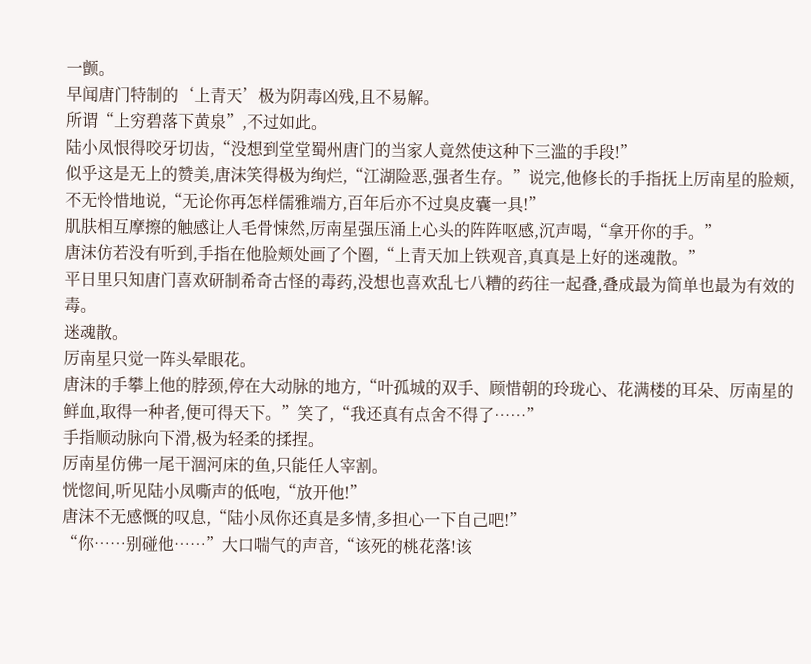一颤。
早闻唐门特制的‘上青天’极为阴毒凶残,且不易解。
所谓“上穷碧落下黄泉”,不过如此。
陆小凤恨得咬牙切齿,“没想到堂堂蜀州唐门的当家人竟然使这种下三滥的手段!”
似乎这是无上的赞美,唐沫笑得极为绚烂,“江湖险恶,强者生存。”说完,他修长的手指抚上厉南星的脸颊,不无怜惜地说,“无论你再怎样儒雅端方,百年后亦不过臭皮囊一具!”
肌肤相互摩擦的触感让人毛骨悚然,厉南星强压涌上心头的阵阵呕感,沉声喝,“拿开你的手。”
唐沫仿若没有听到,手指在他脸颊处画了个圈,“上青天加上铁观音,真真是上好的迷魂散。”
平日里只知唐门喜欢研制希奇古怪的毒药,没想也喜欢乱七八糟的药往一起叠,叠成最为简单也最为有效的毒。
迷魂散。
厉南星只觉一阵头晕眼花。
唐沫的手攀上他的脖颈,停在大动脉的地方,“叶孤城的双手、顾惜朝的玲珑心、花满楼的耳朵、厉南星的鲜血,取得一种者,便可得天下。”笑了,“我还真有点舍不得了……”
手指顺动脉向下滑,极为轻柔的揉捏。
厉南星仿佛一尾干涸河床的鱼,只能任人宰割。
恍惚间,听见陆小凤嘶声的低咆,“放开他!”
唐沫不无感慨的叹息,“陆小凤你还真是多情,多担心一下自己吧!”
“你……别碰他……”大口喘气的声音,“该死的桃花落!该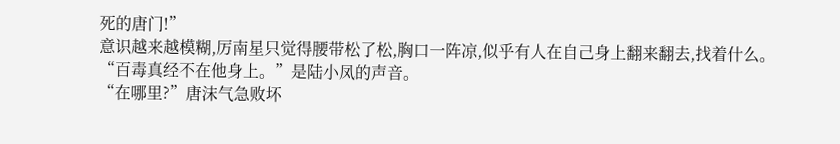死的唐门!”
意识越来越模糊,厉南星只觉得腰带松了松,胸口一阵凉,似乎有人在自己身上翻来翻去,找着什么。
“百毒真经不在他身上。”是陆小凤的声音。
“在哪里?”唐沫气急败坏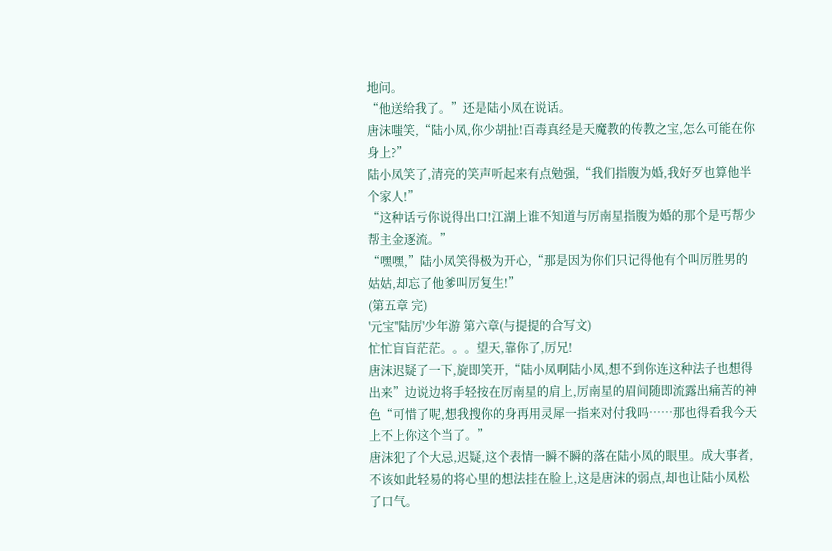地问。
“他送给我了。”还是陆小凤在说话。
唐沫嗤笑,“陆小凤,你少胡扯!百毒真经是天魔教的传教之宝,怎么可能在你身上?”
陆小凤笑了,清亮的笑声听起来有点勉强,“我们指腹为婚,我好歹也算他半个家人!”
“这种话亏你说得出口!江湖上谁不知道与厉南星指腹为婚的那个是丐帮少帮主金逐流。”
“嘿嘿,”陆小凤笑得极为开心,“那是因为你们只记得他有个叫厉胜男的姑姑,却忘了他爹叫厉复生!”
(第五章 完)
'元宝''陆厉'少年游 第六章(与提提的合写文)
忙忙盲盲茫茫。。。望天,靠你了,厉兄!
唐沫迟疑了一下,旋即笑开,“陆小凤啊陆小凤,想不到你连这种法子也想得出来”边说边将手轻按在厉南星的肩上,厉南星的眉间随即流露出痛苦的神色“可惜了呢,想我搜你的身再用灵犀一指来对付我吗……那也得看我今天上不上你这个当了。”
唐沫犯了个大忌,迟疑,这个表情一瞬不瞬的落在陆小凤的眼里。成大事者,不该如此轻易的将心里的想法挂在脸上,这是唐沫的弱点,却也让陆小凤松了口气。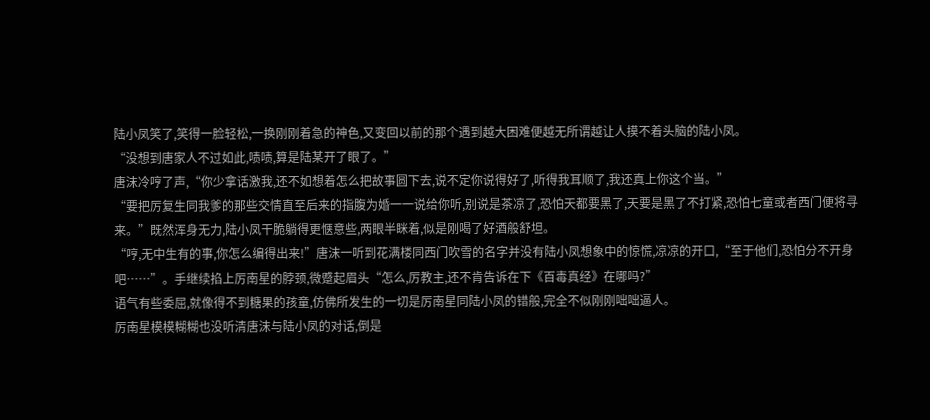陆小凤笑了,笑得一脸轻松,一换刚刚着急的神色,又变回以前的那个遇到越大困难便越无所谓越让人摸不着头脑的陆小凤。
“没想到唐家人不过如此,啧啧,算是陆某开了眼了。”
唐沫冷哼了声,“你少拿话激我,还不如想着怎么把故事圆下去,说不定你说得好了,听得我耳顺了,我还真上你这个当。”
“要把厉复生同我爹的那些交情直至后来的指腹为婚一一说给你听,别说是茶凉了,恐怕天都要黑了,天要是黑了不打紧,恐怕七童或者西门便将寻来。”既然浑身无力,陆小凤干脆躺得更惬意些,两眼半眯着,似是刚喝了好酒般舒坦。
“哼,无中生有的事,你怎么编得出来!”唐沫一听到花满楼同西门吹雪的名字并没有陆小凤想象中的惊慌,凉凉的开口,“至于他们,恐怕分不开身吧……”。手继续掐上厉南星的脖颈,微蹙起眉头“怎么,厉教主,还不肯告诉在下《百毒真经》在哪吗?”
语气有些委屈,就像得不到糖果的孩童,仿佛所发生的一切是厉南星同陆小凤的错般,完全不似刚刚咄咄逼人。
厉南星模模糊糊也没听清唐沫与陆小凤的对话,倒是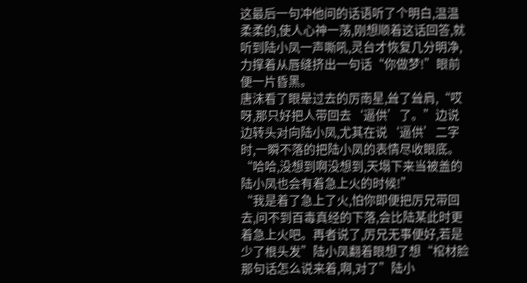这最后一句冲他问的话语听了个明白,温温柔柔的,使人心神一荡,刚想顺着这话回答,就听到陆小凤一声嘶吼,灵台才恢复几分明净,力撑着从唇缝挤出一句话“你做梦!”眼前便一片昏黑。
唐沫看了眼晕过去的厉南星,耸了耸肩,“哎呀,那只好把人带回去‘逼供’了。”边说边转头对向陆小凤,尤其在说‘逼供’二字时,一瞬不落的把陆小凤的表情尽收眼底。
“哈哈,没想到啊没想到,天塌下来当被盖的陆小凤也会有着急上火的时候!”
“我是着了急上了火,怕你即便把厉兄带回去,问不到百毒真经的下落,会比陆某此时更着急上火吧。再者说了,厉兄无事便好,若是少了根头发”陆小凤翻着眼想了想“棺材脸那句话怎么说来着,啊,对了”陆小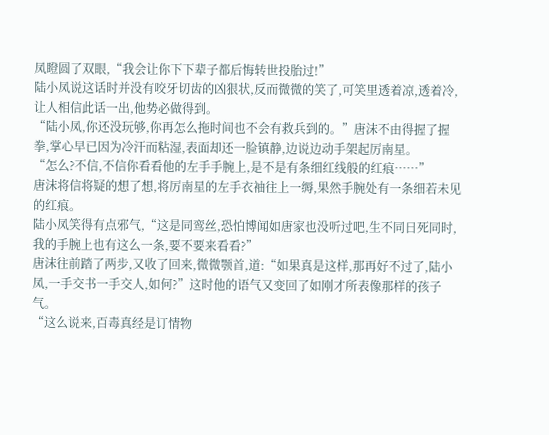凤瞪圆了双眼,“我会让你下下辈子都后悔转世投胎过!”
陆小凤说这话时并没有咬牙切齿的凶狠状,反而微微的笑了,可笑里透着凉,透着冷,让人相信此话一出,他势必做得到。
“陆小凤,你还没玩够,你再怎么拖时间也不会有救兵到的。”唐沫不由得握了握拳,掌心早已因为冷汗而粘湿,表面却还一脸镇静,边说边动手架起厉南星。
“怎么?不信,不信你看看他的左手手腕上,是不是有条细红线般的红痕……”
唐沫将信将疑的想了想,将厉南星的左手衣袖往上一缛,果然手腕处有一条细若未见的红痕。
陆小凤笑得有点邪气,“这是同鸾丝,恐怕博闻如唐家也没听过吧,生不同日死同时,我的手腕上也有这么一条,要不要来看看?”
唐沫往前踏了两步,又收了回来,微微颚首,道:“如果真是这样,那再好不过了,陆小凤,一手交书一手交人,如何?”这时他的语气又变回了如刚才所表像那样的孩子气。
“这么说来,百毒真经是订情物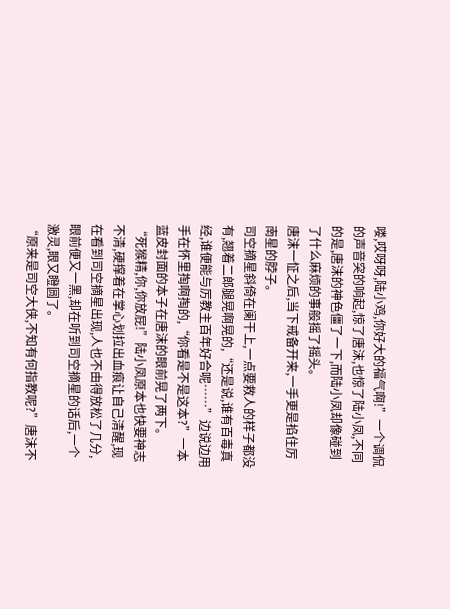喽,哎呀呀,陆小鸡,你好大的福气啊!”一个调侃的声音突的响起,惊了唐沫,也惊了陆小凤,不同的是,唐沫的神色僵了一下,而陆小凤却像碰到了什么麻烦的事般摇了摇头。
唐沫一怔之后,当下戒备开来,一手更是掐住厉南星的脖子。
司空摘星斜倚在阑干上,一点要救人的样子都没有,翘着二郎腿晃啊晃的,“还是说,谁有百毒真经,谁便能与厉教主百年好合呢……”边说边用手在怀里掏啊掏的,“你看是不是这本?”一本蓝皮封面的本子在唐沫的眼前晃了两下。
“死猴精,你,你放屁!”陆小凤原本也快要神志不清,硬撑着在掌心划拉出血痕让自己清醒,现在看到司空摘星出现,人也不由得放松了几分,眼前便又一黑,却在听到司空摘星的话后,一个激灵,眼又瞪圆了。
“原来是司空大侠,不知有何指教呢?”唐沫不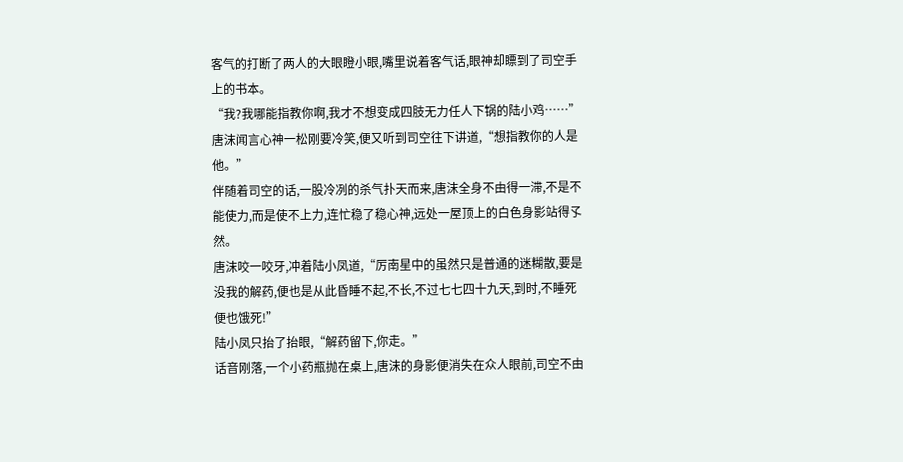客气的打断了两人的大眼瞪小眼,嘴里说着客气话,眼神却瞟到了司空手上的书本。
“我?我哪能指教你啊,我才不想变成四肢无力任人下锅的陆小鸡……”
唐沫闻言心神一松刚要冷笑,便又听到司空往下讲道,“想指教你的人是他。”
伴随着司空的话,一股冷冽的杀气扑天而来,唐沫全身不由得一滞,不是不能使力,而是使不上力,连忙稳了稳心神,远处一屋顶上的白色身影站得孓然。
唐沫咬一咬牙,冲着陆小凤道,“厉南星中的虽然只是普通的迷糊散,要是没我的解药,便也是从此昏睡不起,不长,不过七七四十九天,到时,不睡死便也饿死!”
陆小凤只抬了抬眼,“解药留下,你走。”
话音刚落,一个小药瓶抛在桌上,唐沫的身影便消失在众人眼前,司空不由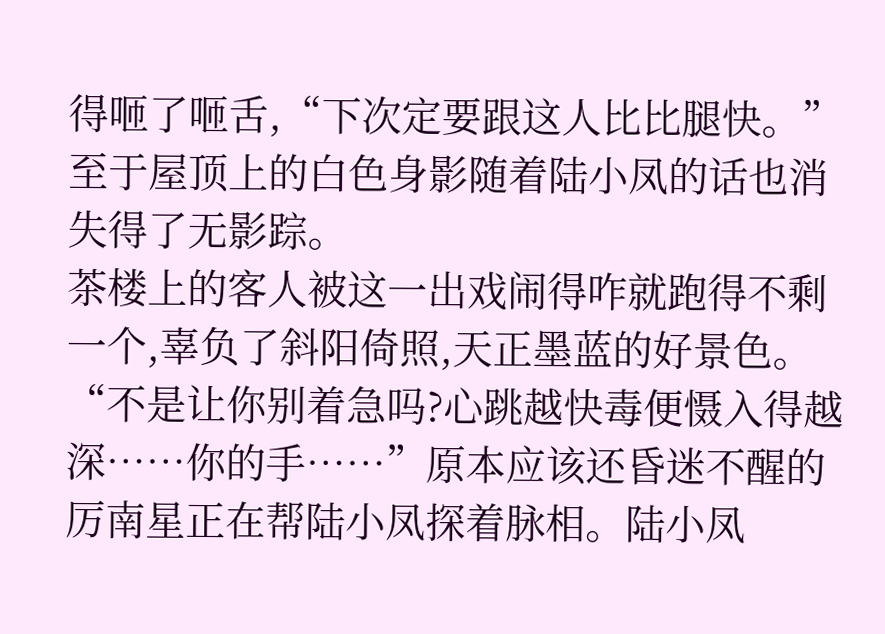得咂了咂舌,“下次定要跟这人比比腿快。”
至于屋顶上的白色身影随着陆小凤的话也消失得了无影踪。
茶楼上的客人被这一出戏闹得咋就跑得不剩一个,辜负了斜阳倚照,天正墨蓝的好景色。
“不是让你别着急吗?心跳越快毒便慑入得越深……你的手……”原本应该还昏迷不醒的厉南星正在帮陆小凤探着脉相。陆小凤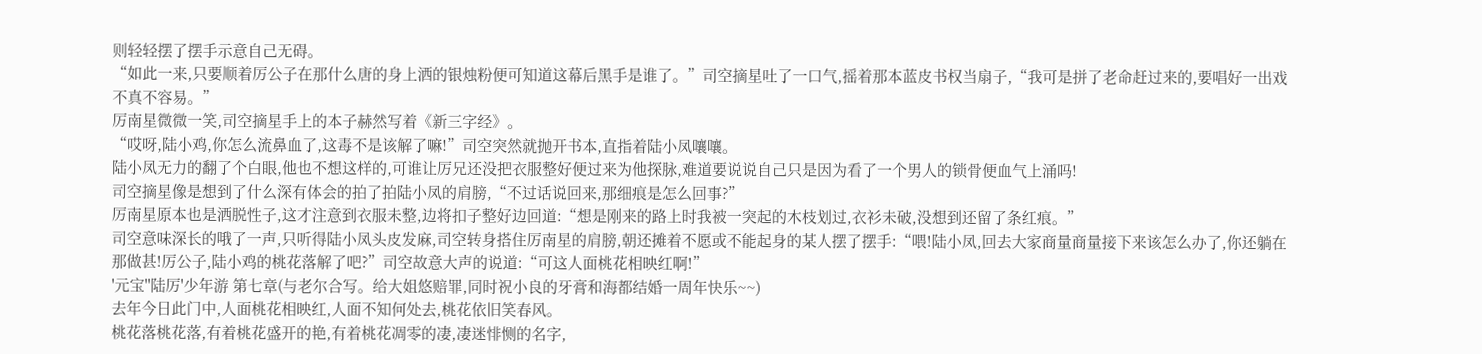则轻轻摆了摆手示意自己无碍。
“如此一来,只要顺着厉公子在那什么唐的身上洒的银烛粉便可知道这幕后黑手是谁了。”司空摘星吐了一口气,摇着那本蓝皮书权当扇子,“我可是拼了老命赶过来的,要唱好一出戏不真不容易。”
厉南星微微一笑,司空摘星手上的本子赫然写着《新三字经》。
“哎呀,陆小鸡,你怎么流鼻血了,这毒不是该解了嘛!”司空突然就抛开书本,直指着陆小凤嚷嚷。
陆小凤无力的翻了个白眼,他也不想这样的,可谁让厉兄还没把衣服整好便过来为他探脉,难道要说说自己只是因为看了一个男人的锁骨便血气上涌吗!
司空摘星像是想到了什么深有体会的拍了拍陆小凤的肩膀,“不过话说回来,那细痕是怎么回事?”
厉南星原本也是洒脱性子,这才注意到衣服未整,边将扣子整好边回道:“想是刚来的路上时我被一突起的木枝划过,衣衫未破,没想到还留了条红痕。”
司空意味深长的哦了一声,只听得陆小凤头皮发麻,司空转身搭住厉南星的肩膀,朝还摊着不愿或不能起身的某人摆了摆手:“喂!陆小凤,回去大家商量商量接下来该怎么办了,你还躺在那做甚!厉公子,陆小鸡的桃花落解了吧?”司空故意大声的说道:“可这人面桃花相映红啊!”
'元宝''陆厉'少年游 第七章(与老尔合写。给大姐悠赔罪,同时祝小良的牙膏和海都结婚一周年快乐~~)
去年今日此门中,人面桃花相映红,人面不知何处去,桃花依旧笑春风。
桃花落桃花落,有着桃花盛开的艳,有着桃花凋零的凄,凄迷悱恻的名字,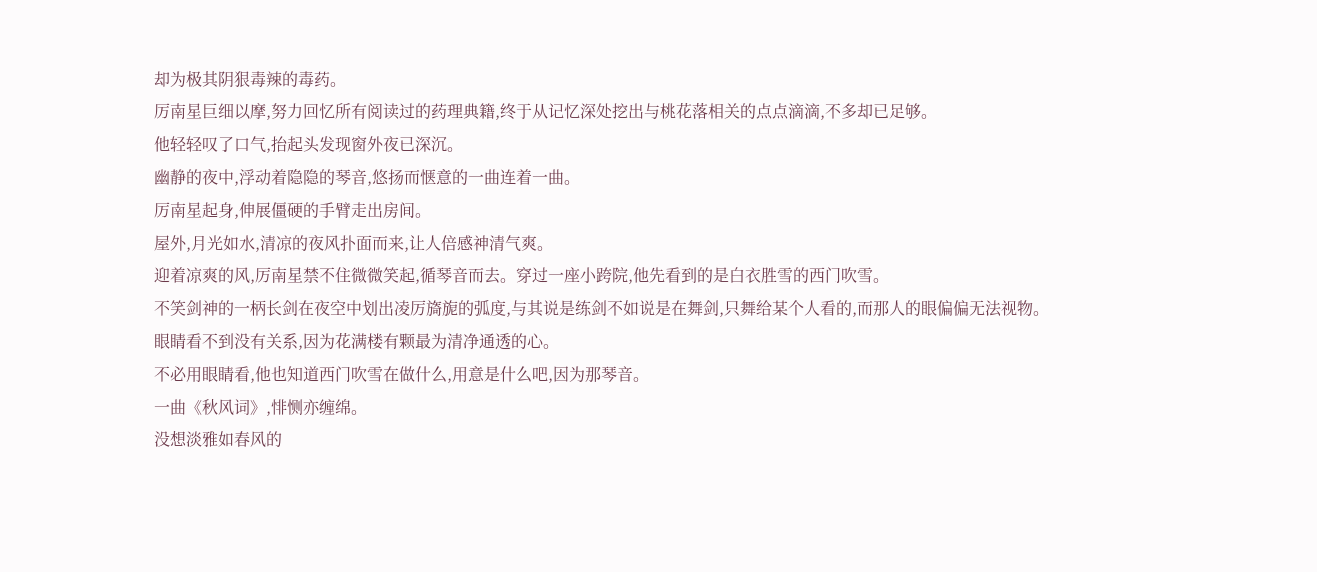却为极其阴狠毒辣的毒药。
厉南星巨细以摩,努力回忆所有阅读过的药理典籍,终于从记忆深处挖出与桃花落相关的点点滴滴,不多却已足够。
他轻轻叹了口气,抬起头发现窗外夜已深沉。
幽静的夜中,浮动着隐隐的琴音,悠扬而惬意的一曲连着一曲。
厉南星起身,伸展僵硬的手臂走出房间。
屋外,月光如水,清凉的夜风扑面而来,让人倍感神清气爽。
迎着凉爽的风,厉南星禁不住微微笑起,循琴音而去。穿过一座小跨院,他先看到的是白衣胜雪的西门吹雪。
不笑剑神的一柄长剑在夜空中划出凌厉旖旎的弧度,与其说是练剑不如说是在舞剑,只舞给某个人看的,而那人的眼偏偏无法视物。
眼睛看不到没有关系,因为花满楼有颗最为清净通透的心。
不必用眼睛看,他也知道西门吹雪在做什么,用意是什么吧,因为那琴音。
一曲《秋风词》,悱恻亦缠绵。
没想淡雅如春风的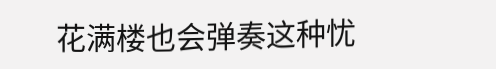花满楼也会弹奏这种忧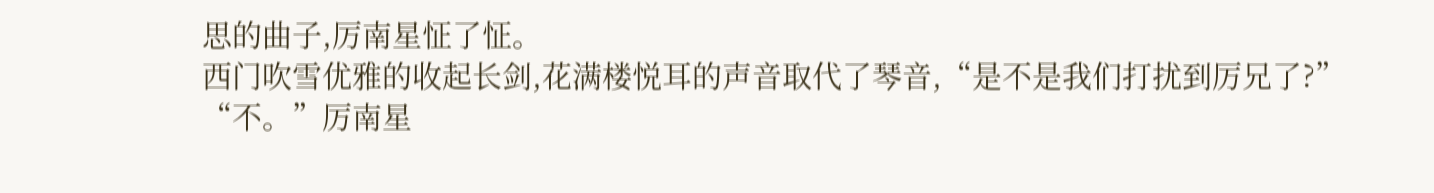思的曲子,厉南星怔了怔。
西门吹雪优雅的收起长剑,花满楼悦耳的声音取代了琴音,“是不是我们打扰到厉兄了?”
“不。”厉南星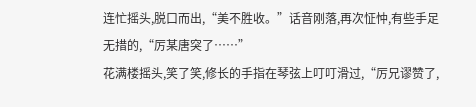连忙摇头,脱口而出,“美不胜收。”话音刚落,再次怔忡,有些手足无措的,“厉某唐突了……”
花满楼摇头,笑了笑,修长的手指在琴弦上叮叮滑过,“厉兄谬赞了,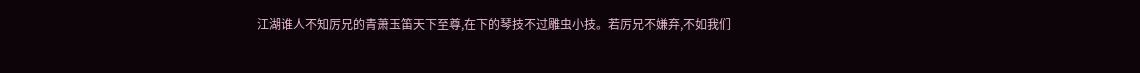江湖谁人不知厉兄的青萧玉笛天下至尊,在下的琴技不过雕虫小技。若厉兄不嫌弃,不如我们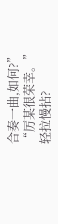合奏一曲,如何?”
“厉某很荣幸。”
轻拉慢拈?